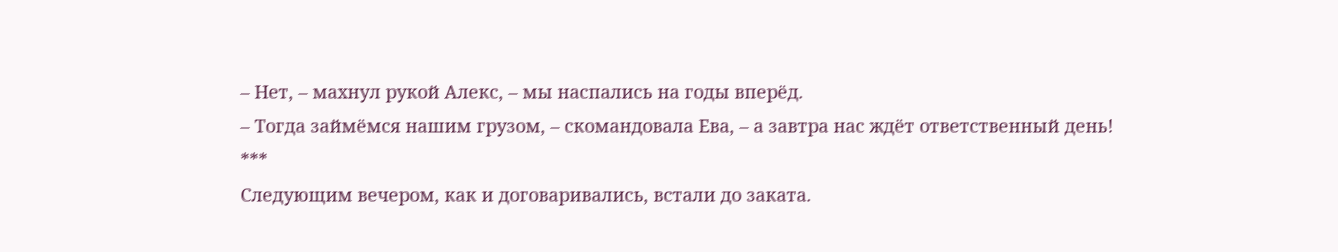– Нет, – махнул рукой Алекс, – мы наспались на годы вперёд.
– Тогда займёмся нашим грузом, – скомандовала Ева, – а завтра нас ждёт ответственный день!
***
Следующим вечером, как и договаривались, встали до заката.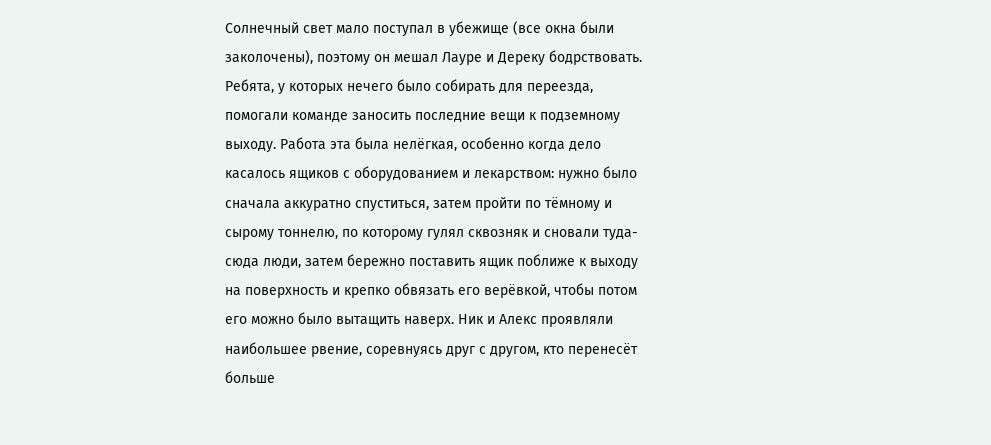Солнечный свет мало поступал в убежище (все окна были заколочены), поэтому он мешал Лауре и Дереку бодрствовать. Ребята, у которых нечего было собирать для переезда, помогали команде заносить последние вещи к подземному выходу. Работа эта была нелёгкая, особенно когда дело касалось ящиков с оборудованием и лекарством: нужно было сначала аккуратно спуститься, затем пройти по тёмному и сырому тоннелю, по которому гулял сквозняк и сновали туда-сюда люди, затем бережно поставить ящик поближе к выходу на поверхность и крепко обвязать его верёвкой, чтобы потом его можно было вытащить наверх. Ник и Алекс проявляли наибольшее рвение, соревнуясь друг с другом, кто перенесёт больше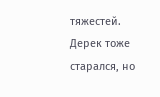тяжестей. Дерек тоже старался, но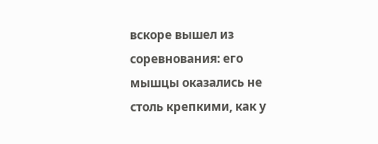вскоре вышел из соревнования: его мышцы оказались не столь крепкими, как у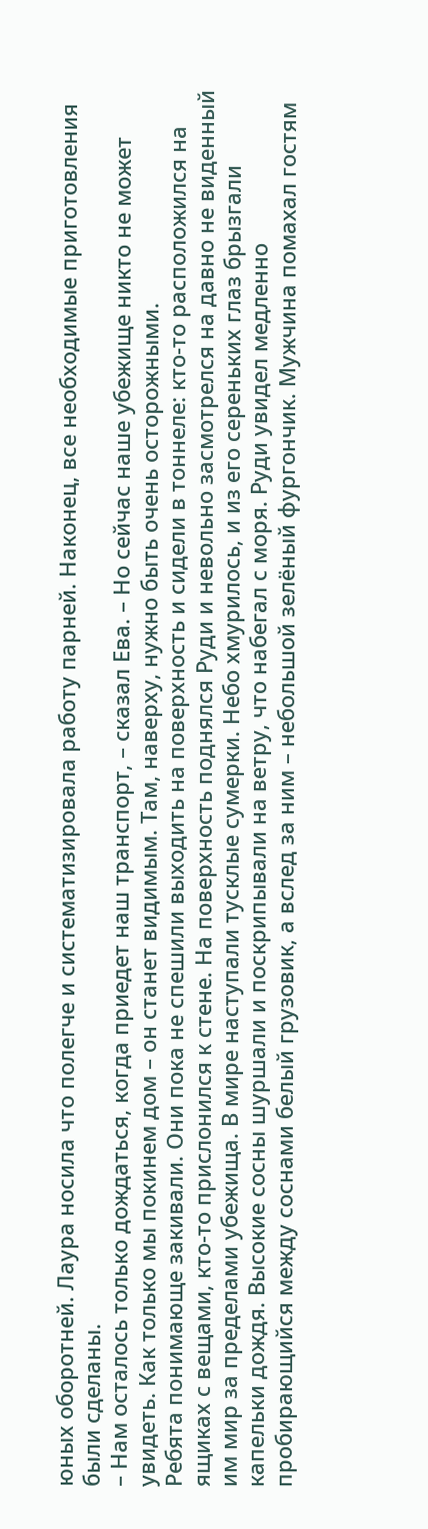юных оборотней. Лаура носила что полегче и систематизировала работу парней. Наконец, все необходимые приготовления были сделаны.
– Нам осталось только дождаться, когда приедет наш транспорт, – сказал Ева. – Но сейчас наше убежище никто не может увидеть. Как только мы покинем дом – он станет видимым. Там, наверху, нужно быть очень осторожными.
Ребята понимающе закивали. Они пока не спешили выходить на поверхность и сидели в тоннеле: кто-то расположился на ящиках с вещами, кто-то прислонился к стене. На поверхность поднялся Руди и невольно засмотрелся на давно не виденный им мир за пределами убежища. В мире наступали тусклые сумерки. Небо хмурилось, и из его сереньких глаз брызгали капельки дождя. Высокие сосны шуршали и поскрипывали на ветру, что набегал с моря. Руди увидел медленно пробирающийся между соснами белый грузовик, а вслед за ним – небольшой зелёный фургончик. Мужчина помахал гостям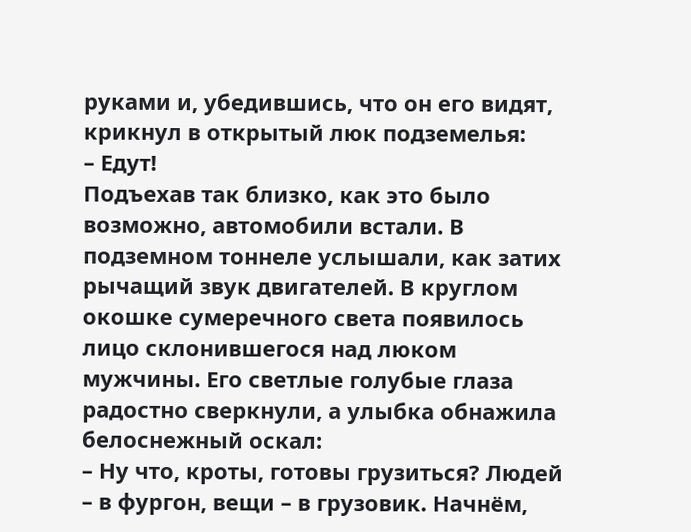руками и, убедившись, что он его видят, крикнул в открытый люк подземелья:
– Едут!
Подъехав так близко, как это было возможно, автомобили встали. В подземном тоннеле услышали, как затих рычащий звук двигателей. В круглом окошке сумеречного света появилось лицо склонившегося над люком мужчины. Его светлые голубые глаза радостно сверкнули, а улыбка обнажила белоснежный оскал:
– Ну что, кроты, готовы грузиться? Людей – в фургон, вещи – в грузовик. Начнём,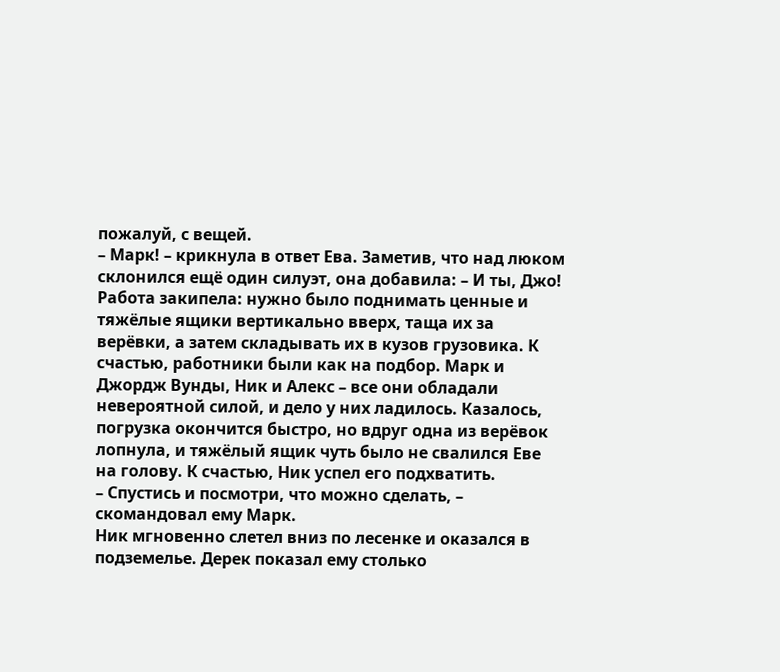пожалуй, с вещей.
– Марк! – крикнула в ответ Ева. Заметив, что над люком склонился ещё один силуэт, она добавила: – И ты, Джо!
Работа закипела: нужно было поднимать ценные и тяжёлые ящики вертикально вверх, таща их за верёвки, а затем складывать их в кузов грузовика. К счастью, работники были как на подбор. Марк и Джордж Вунды, Ник и Алекс – все они обладали невероятной силой, и дело у них ладилось. Казалось, погрузка окончится быстро, но вдруг одна из верёвок лопнула, и тяжёлый ящик чуть было не свалился Еве на голову. К счастью, Ник успел его подхватить.
– Спустись и посмотри, что можно сделать, – скомандовал ему Марк.
Ник мгновенно слетел вниз по лесенке и оказался в подземелье. Дерек показал ему столько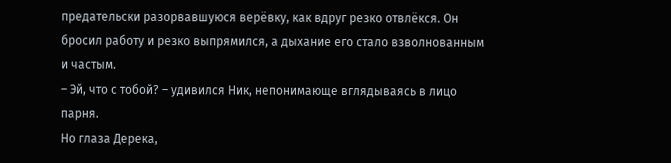предательски разорвавшуюся верёвку, как вдруг резко отвлёкся. Он бросил работу и резко выпрямился, а дыхание его стало взволнованным и частым.
– Эй, что с тобой? – удивился Ник, непонимающе вглядываясь в лицо парня.
Но глаза Дерека,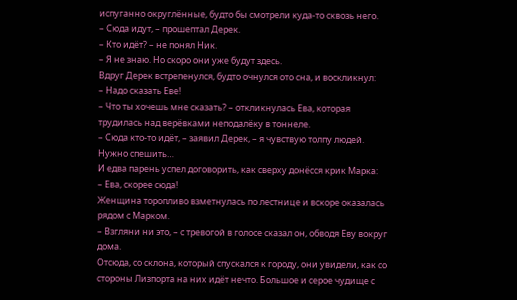испуганно округлённые, будто бы смотрели куда-то сквозь него.
– Сюда идут, – прошептал Дерек.
– Кто идёт? – не понял Ник.
– Я не знаю. Но скоро они уже будут здесь.
Вдруг Дерек встрепенулся, будто очнулся ото сна, и воскликнул:
– Надо сказать Еве!
– Что ты хочешь мне сказать? – откликнулась Ева, которая трудилась над верёвками неподалёку в тоннеле.
– Сюда кто-то идёт, – заявил Дерек, – я чувствую толпу людей. Нужно спешить…
И едва парень успел договорить, как сверху донёсся крик Марка:
– Ева, скорее сюда!
Женщина торопливо взметнулась по лестнице и вскоре оказалась рядом с Марком.
– Взгляни ни это, – с тревогой в голосе сказал он, обводя Еву вокруг дома.
Отсюда, со склона, который спускался к городу, они увидели, как со стороны Лизпорта на них идёт нечто. Большое и серое чудище с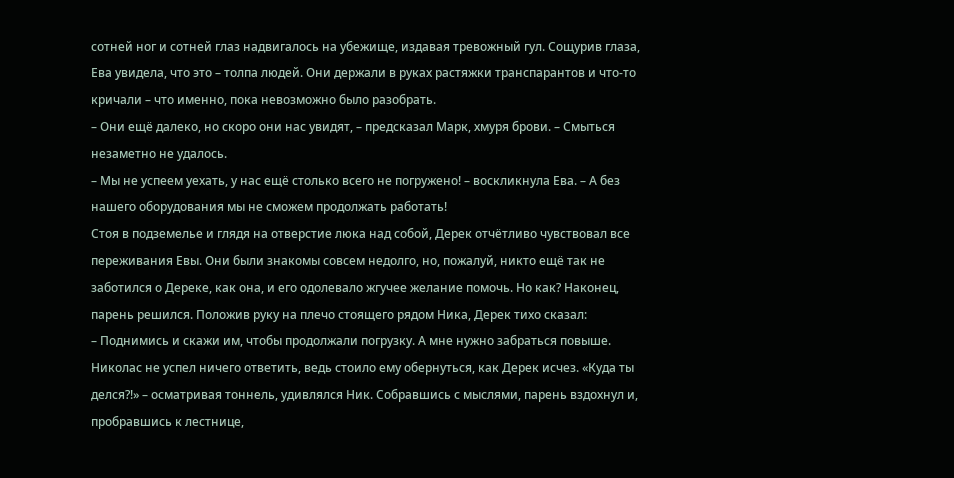сотней ног и сотней глаз надвигалось на убежище, издавая тревожный гул. Сощурив глаза, Ева увидела, что это – толпа людей. Они держали в руках растяжки транспарантов и что-то кричали – что именно, пока невозможно было разобрать.
– Они ещё далеко, но скоро они нас увидят, – предсказал Марк, хмуря брови. – Смыться незаметно не удалось.
– Мы не успеем уехать, у нас ещё столько всего не погружено! – воскликнула Ева. – А без нашего оборудования мы не сможем продолжать работать!
Стоя в подземелье и глядя на отверстие люка над собой, Дерек отчётливо чувствовал все переживания Евы. Они были знакомы совсем недолго, но, пожалуй, никто ещё так не заботился о Дереке, как она, и его одолевало жгучее желание помочь. Но как? Наконец, парень решился. Положив руку на плечо стоящего рядом Ника, Дерек тихо сказал:
– Поднимись и скажи им, чтобы продолжали погрузку. А мне нужно забраться повыше.
Николас не успел ничего ответить, ведь стоило ему обернуться, как Дерек исчез. «Куда ты делся?!» – осматривая тоннель, удивлялся Ник. Собравшись с мыслями, парень вздохнул и, пробравшись к лестнице,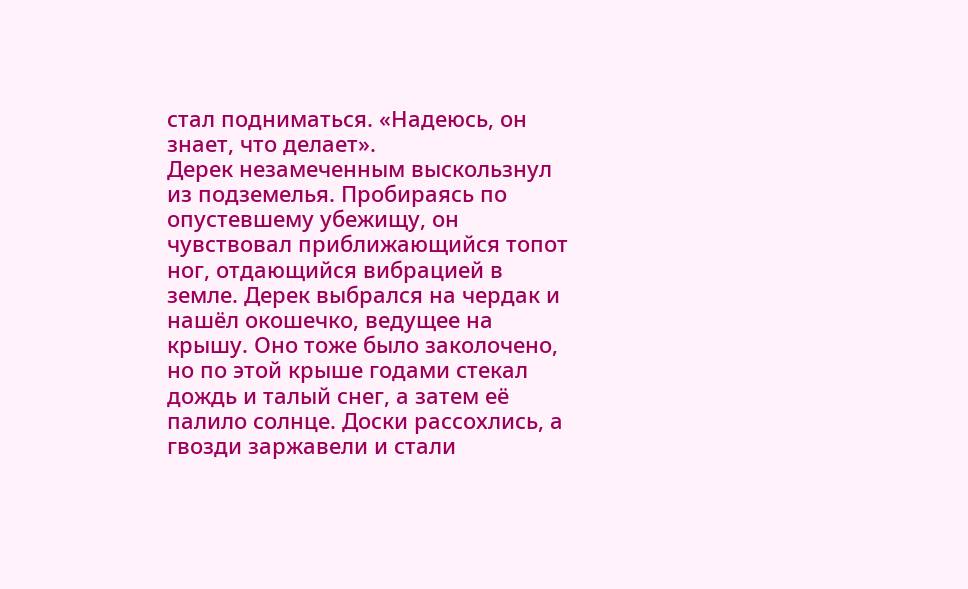стал подниматься. «Надеюсь, он знает, что делает».
Дерек незамеченным выскользнул из подземелья. Пробираясь по опустевшему убежищу, он чувствовал приближающийся топот ног, отдающийся вибрацией в земле. Дерек выбрался на чердак и нашёл окошечко, ведущее на крышу. Оно тоже было заколочено, но по этой крыше годами стекал дождь и талый снег, а затем её палило солнце. Доски рассохлись, а гвозди заржавели и стали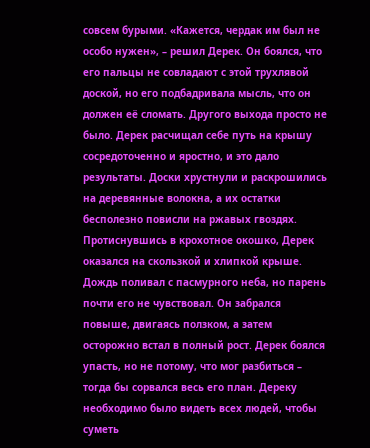совсем бурыми. «Кажется, чердак им был не особо нужен», – решил Дерек. Он боялся, что его пальцы не совладают с этой трухлявой доской, но его подбадривала мысль, что он должен её сломать. Другого выхода просто не было. Дерек расчищал себе путь на крышу сосредоточенно и яростно, и это дало результаты. Доски хрустнули и раскрошились на деревянные волокна, а их остатки бесполезно повисли на ржавых гвоздях. Протиснувшись в крохотное окошко, Дерек оказался на скользкой и хлипкой крыше. Дождь поливал с пасмурного неба, но парень почти его не чувствовал. Он забрался повыше, двигаясь ползком, а затем осторожно встал в полный рост. Дерек боялся упасть, но не потому, что мог разбиться – тогда бы сорвался весь его план. Дереку необходимо было видеть всех людей, чтобы суметь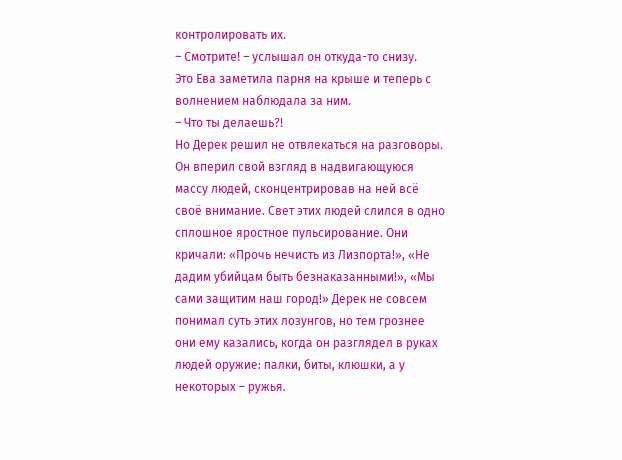контролировать их.
– Смотрите! – услышал он откуда-то снизу.
Это Ева заметила парня на крыше и теперь с волнением наблюдала за ним.
– Что ты делаешь?!
Но Дерек решил не отвлекаться на разговоры. Он вперил свой взгляд в надвигающуюся массу людей, сконцентрировав на ней всё своё внимание. Свет этих людей слился в одно сплошное яростное пульсирование. Они кричали: «Прочь нечисть из Лизпорта!», «Не дадим убийцам быть безнаказанными!», «Мы сами защитим наш город!» Дерек не совсем понимал суть этих лозунгов, но тем грознее они ему казались, когда он разглядел в руках людей оружие: палки, биты, клюшки, а у некоторых – ружья.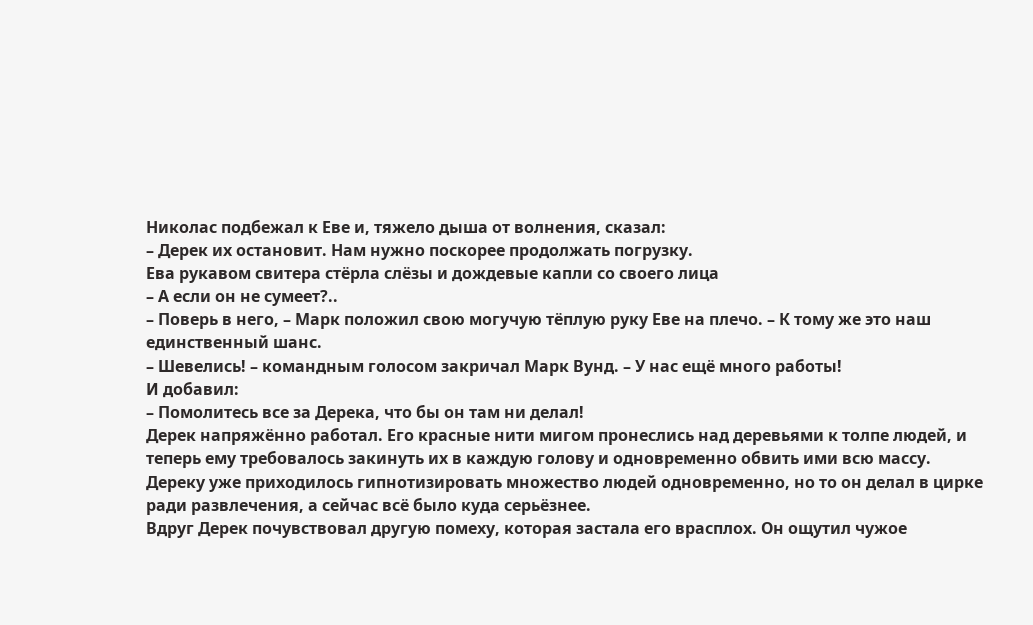Николас подбежал к Еве и, тяжело дыша от волнения, сказал:
– Дерек их остановит. Нам нужно поскорее продолжать погрузку.
Ева рукавом свитера стёрла слёзы и дождевые капли со своего лица
– А если он не сумеет?..
– Поверь в него, – Марк положил свою могучую тёплую руку Еве на плечо. – К тому же это наш единственный шанс.
– Шевелись! – командным голосом закричал Марк Вунд. – У нас ещё много работы!
И добавил:
– Помолитесь все за Дерека, что бы он там ни делал!
Дерек напряжённо работал. Его красные нити мигом пронеслись над деревьями к толпе людей, и теперь ему требовалось закинуть их в каждую голову и одновременно обвить ими всю массу. Дереку уже приходилось гипнотизировать множество людей одновременно, но то он делал в цирке ради развлечения, а сейчас всё было куда серьёзнее.
Вдруг Дерек почувствовал другую помеху, которая застала его врасплох. Он ощутил чужое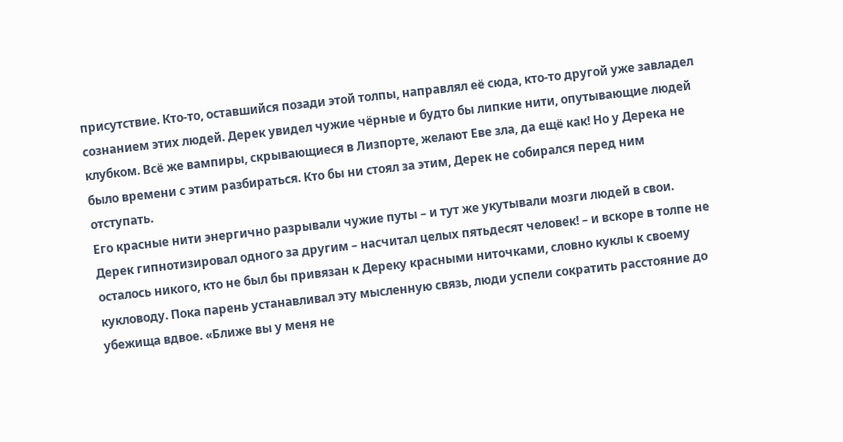присутствие. Кто-то, оставшийся позади этой толпы, направлял её сюда, кто-то другой уже завладел сознанием этих людей. Дерек увидел чужие чёрные и будто бы липкие нити, опутывающие людей клубком. Всё же вампиры, скрывающиеся в Лизпорте, желают Еве зла, да ещё как! Но у Дерека не было времени с этим разбираться. Кто бы ни стоял за этим, Дерек не собирался перед ним отступать.
Его красные нити энергично разрывали чужие путы – и тут же укутывали мозги людей в свои. Дерек гипнотизировал одного за другим – насчитал целых пятьдесят человек! – и вскоре в толпе не осталось никого, кто не был бы привязан к Дереку красными ниточками, словно куклы к своему кукловоду. Пока парень устанавливал эту мысленную связь, люди успели сократить расстояние до убежища вдвое. «Ближе вы у меня не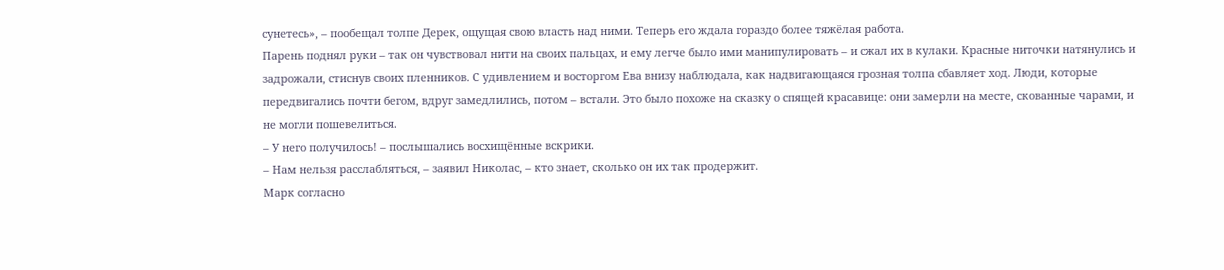сунетесь», – пообещал толпе Дерек, ощущая свою власть над ними. Теперь его ждала гораздо более тяжёлая работа.
Парень поднял руки – так он чувствовал нити на своих пальцах, и ему легче было ими манипулировать – и сжал их в кулаки. Красные ниточки натянулись и задрожали, стиснув своих пленников. С удивлением и восторгом Ева внизу наблюдала, как надвигающаяся грозная толпа сбавляет ход. Люди, которые передвигались почти бегом, вдруг замедлились, потом – встали. Это было похоже на сказку о спящей красавице: они замерли на месте, скованные чарами, и не могли пошевелиться.
– У него получилось! – послышались восхищённые вскрики.
– Нам нельзя расслабляться, – заявил Николас, – кто знает, сколько он их так продержит.
Марк согласно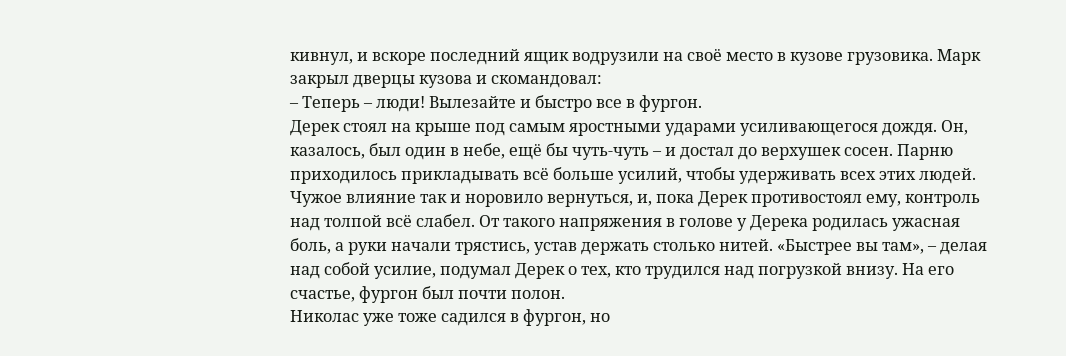кивнул, и вскоре последний ящик водрузили на своё место в кузове грузовика. Марк закрыл дверцы кузова и скомандовал:
– Теперь – люди! Вылезайте и быстро все в фургон.
Дерек стоял на крыше под самым яростными ударами усиливающегося дождя. Он, казалось, был один в небе, ещё бы чуть-чуть – и достал до верхушек сосен. Парню приходилось прикладывать всё больше усилий, чтобы удерживать всех этих людей. Чужое влияние так и норовило вернуться, и, пока Дерек противостоял ему, контроль над толпой всё слабел. От такого напряжения в голове у Дерека родилась ужасная боль, а руки начали трястись, устав держать столько нитей. «Быстрее вы там», – делая над собой усилие, подумал Дерек о тех, кто трудился над погрузкой внизу. На его счастье, фургон был почти полон.
Николас уже тоже садился в фургон, но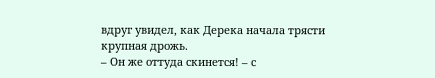вдруг увидел, как Дерека начала трясти крупная дрожь.
– Он же оттуда скинется! – с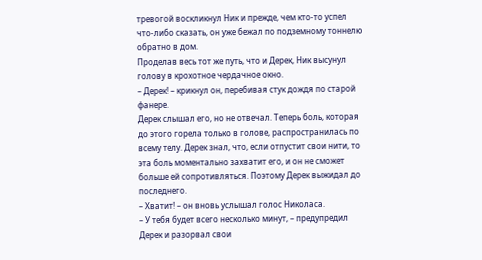тревогой воскликнул Ник и прежде, чем кто-то успел что-либо сказать, он уже бежал по подземному тоннелю обратно в дом.
Проделав весь тот же путь, что и Дерек, Ник высунул голову в крохотное чердачное окно.
– Дерек! – крикнул он, перебивая стук дождя по старой фанере.
Дерек слышал его, но не отвечал. Теперь боль, которая до этого горела только в голове, распространилась по всему телу. Дерек знал, что, если отпустит свои нити, то эта боль моментально захватит его, и он не сможет больше ей сопротивляться. Поэтому Дерек выжидал до последнего.
– Хватит! – он вновь услышал голос Николаса.
– У тебя будет всего несколько минут, – предупредил Дерек и разорвал свои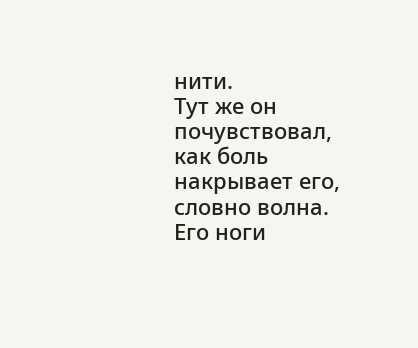нити.
Тут же он почувствовал, как боль накрывает его, словно волна. Его ноги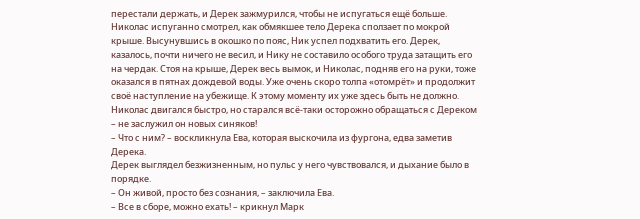перестали держать, и Дерек зажмурился, чтобы не испугаться ещё больше.
Николас испуганно смотрел, как обмякшее тело Дерека сползает по мокрой крыше. Высунувшись в окошко по пояс, Ник успел подхватить его. Дерек, казалось, почти ничего не весил, и Нику не составило особого труда затащить его на чердак. Стоя на крыше, Дерек весь вымок, и Николас, подняв его на руки, тоже оказался в пятнах дождевой воды. Уже очень скоро толпа «отомрёт» и продолжит своё наступление на убежище. К этому моменту их уже здесь быть не должно.
Николас двигался быстро, но старался всё-таки осторожно обращаться с Дереком – не заслужил он новых синяков!
– Что с ним? – воскликнула Ева, которая выскочила из фургона, едва заметив Дерека.
Дерек выглядел безжизненным, но пульс у него чувствовался, и дыхание было в порядке.
– Он живой, просто без сознания, – заключила Ева.
– Все в сборе, можно ехать! – крикнул Марк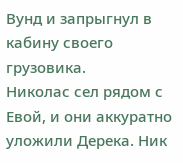Вунд и запрыгнул в кабину своего грузовика.
Николас сел рядом с Евой, и они аккуратно уложили Дерека. Ник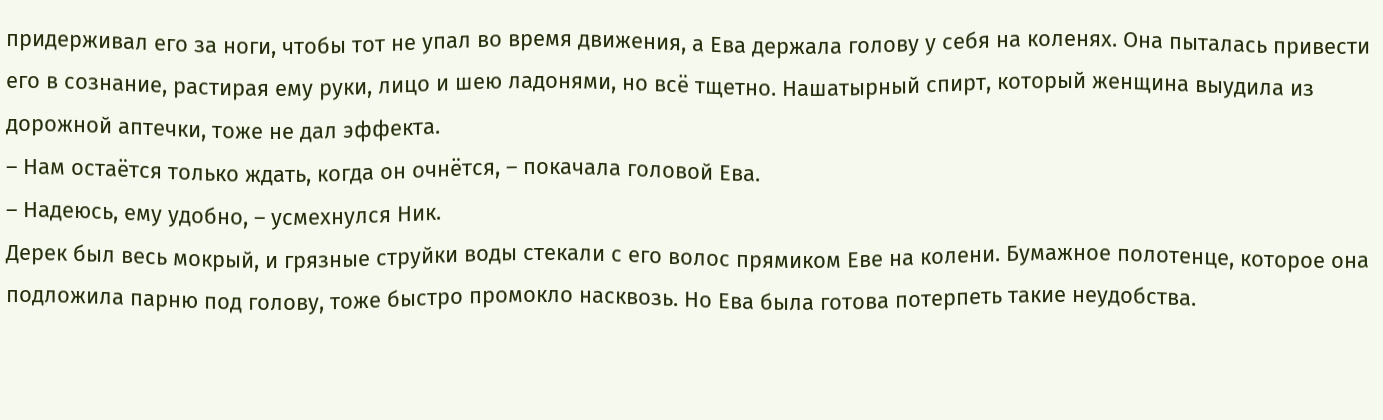придерживал его за ноги, чтобы тот не упал во время движения, а Ева держала голову у себя на коленях. Она пыталась привести его в сознание, растирая ему руки, лицо и шею ладонями, но всё тщетно. Нашатырный спирт, который женщина выудила из дорожной аптечки, тоже не дал эффекта.
– Нам остаётся только ждать, когда он очнётся, – покачала головой Ева.
– Надеюсь, ему удобно, – усмехнулся Ник.
Дерек был весь мокрый, и грязные струйки воды стекали с его волос прямиком Еве на колени. Бумажное полотенце, которое она подложила парню под голову, тоже быстро промокло насквозь. Но Ева была готова потерпеть такие неудобства.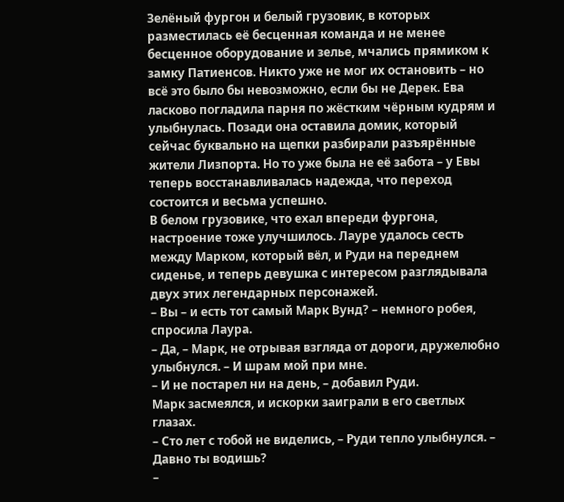Зелёный фургон и белый грузовик, в которых разместилась её бесценная команда и не менее бесценное оборудование и зелье, мчались прямиком к замку Патиенсов. Никто уже не мог их остановить – но всё это было бы невозможно, если бы не Дерек. Ева ласково погладила парня по жёстким чёрным кудрям и улыбнулась. Позади она оставила домик, который сейчас буквально на щепки разбирали разъярённые жители Лизпорта. Но то уже была не её забота – у Евы теперь восстанавливалась надежда, что переход состоится и весьма успешно.
В белом грузовике, что ехал впереди фургона, настроение тоже улучшилось. Лауре удалось сесть между Марком, который вёл, и Руди на переднем сиденье, и теперь девушка с интересом разглядывала двух этих легендарных персонажей.
– Вы – и есть тот самый Марк Вунд? – немного робея, спросила Лаура.
– Да, – Марк, не отрывая взгляда от дороги, дружелюбно улыбнулся. – И шрам мой при мне.
– И не постарел ни на день, – добавил Руди.
Марк засмеялся, и искорки заиграли в его светлых глазах.
– Сто лет с тобой не виделись, – Руди тепло улыбнулся. – Давно ты водишь?
–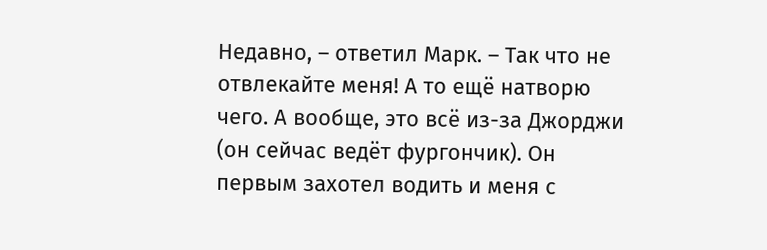Недавно, – ответил Марк. – Так что не отвлекайте меня! А то ещё натворю чего. А вообще, это всё из-за Джорджи (он сейчас ведёт фургончик). Он первым захотел водить и меня с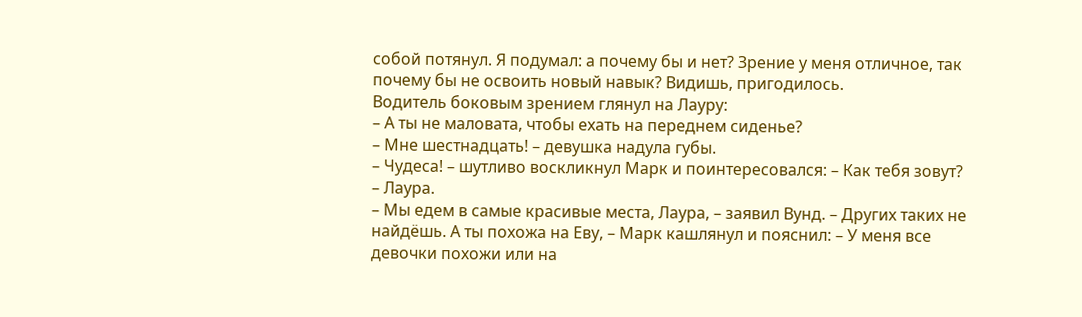собой потянул. Я подумал: а почему бы и нет? Зрение у меня отличное, так почему бы не освоить новый навык? Видишь, пригодилось.
Водитель боковым зрением глянул на Лауру:
– А ты не маловата, чтобы ехать на переднем сиденье?
– Мне шестнадцать! – девушка надула губы.
– Чудеса! – шутливо воскликнул Марк и поинтересовался: – Как тебя зовут?
– Лаура.
– Мы едем в самые красивые места, Лаура, – заявил Вунд. – Других таких не найдёшь. А ты похожа на Еву, – Марк кашлянул и пояснил: – У меня все девочки похожи или на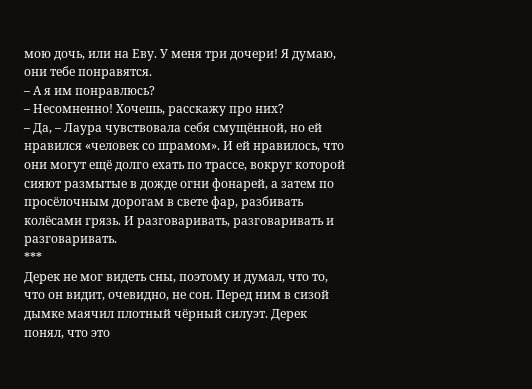мою дочь, или на Еву. У меня три дочери! Я думаю, они тебе понравятся.
– А я им понравлюсь?
– Несомненно! Хочешь, расскажу про них?
– Да, – Лаура чувствовала себя смущённой, но ей нравился «человек со шрамом». И ей нравилось, что они могут ещё долго ехать по трассе, вокруг которой сияют размытые в дожде огни фонарей, а затем по просёлочным дорогам в свете фар, разбивать колёсами грязь. И разговаривать, разговаривать и разговаривать.
***
Дерек не мог видеть сны, поэтому и думал, что то, что он видит, очевидно, не сон. Перед ним в сизой дымке маячил плотный чёрный силуэт. Дерек понял, что это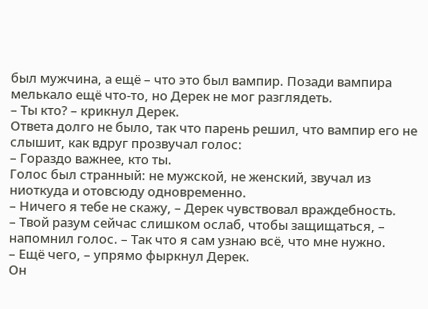был мужчина, а ещё – что это был вампир. Позади вампира мелькало ещё что-то, но Дерек не мог разглядеть.
– Ты кто? – крикнул Дерек.
Ответа долго не было, так что парень решил, что вампир его не слышит, как вдруг прозвучал голос:
– Гораздо важнее, кто ты.
Голос был странный: не мужской, не женский, звучал из ниоткуда и отовсюду одновременно.
– Ничего я тебе не скажу, – Дерек чувствовал враждебность.
– Твой разум сейчас слишком ослаб, чтобы защищаться, – напомнил голос. – Так что я сам узнаю всё, что мне нужно.
– Ещё чего, – упрямо фыркнул Дерек.
Он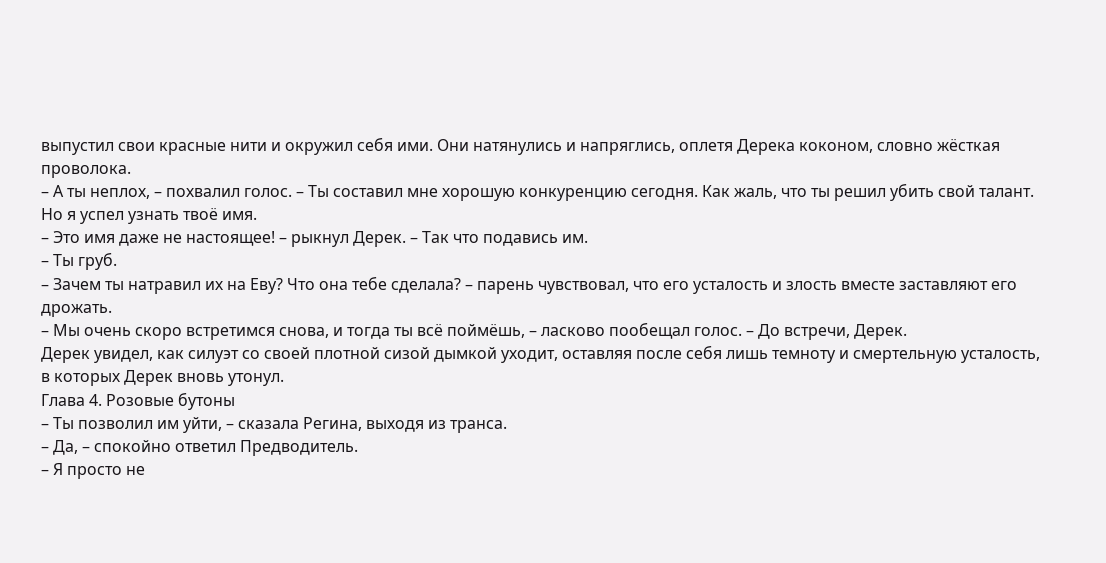выпустил свои красные нити и окружил себя ими. Они натянулись и напряглись, оплетя Дерека коконом, словно жёсткая проволока.
– А ты неплох, – похвалил голос. – Ты составил мне хорошую конкуренцию сегодня. Как жаль, что ты решил убить свой талант. Но я успел узнать твоё имя.
– Это имя даже не настоящее! – рыкнул Дерек. – Так что подавись им.
– Ты груб.
– Зачем ты натравил их на Еву? Что она тебе сделала? – парень чувствовал, что его усталость и злость вместе заставляют его дрожать.
– Мы очень скоро встретимся снова, и тогда ты всё поймёшь, – ласково пообещал голос. – До встречи, Дерек.
Дерек увидел, как силуэт со своей плотной сизой дымкой уходит, оставляя после себя лишь темноту и смертельную усталость, в которых Дерек вновь утонул.
Глава 4. Розовые бутоны
– Ты позволил им уйти, – сказала Регина, выходя из транса.
– Да, – спокойно ответил Предводитель.
– Я просто не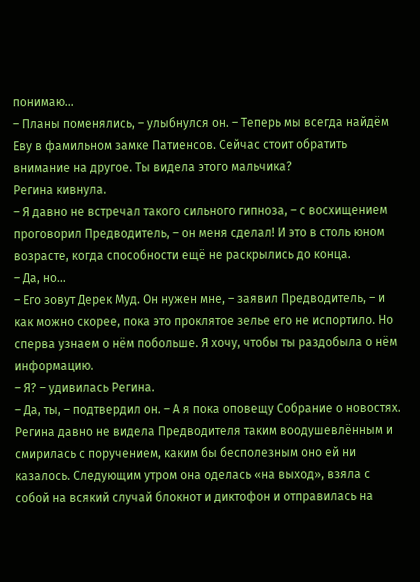понимаю…
– Планы поменялись, – улыбнулся он. – Теперь мы всегда найдём Еву в фамильном замке Патиенсов. Сейчас стоит обратить внимание на другое. Ты видела этого мальчика?
Регина кивнула.
– Я давно не встречал такого сильного гипноза, – с восхищением проговорил Предводитель, – он меня сделал! И это в столь юном возрасте, когда способности ещё не раскрылись до конца.
– Да, но…
– Его зовут Дерек Муд. Он нужен мне, – заявил Предводитель, – и как можно скорее, пока это проклятое зелье его не испортило. Но сперва узнаем о нём побольше. Я хочу, чтобы ты раздобыла о нём информацию.
– Я? – удивилась Регина.
– Да, ты, – подтвердил он. – А я пока оповещу Собрание о новостях.
Регина давно не видела Предводителя таким воодушевлённым и смирилась с поручением, каким бы бесполезным оно ей ни казалось. Следующим утром она оделась «на выход», взяла с собой на всякий случай блокнот и диктофон и отправилась на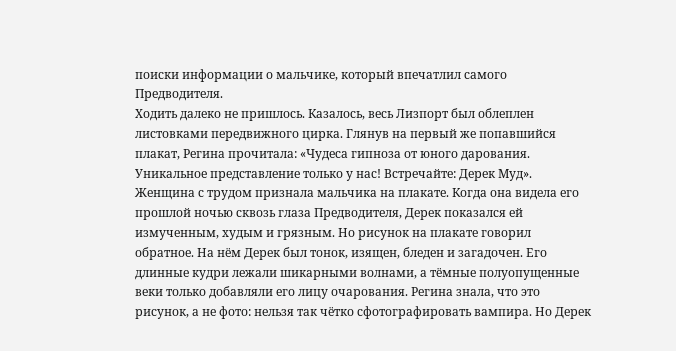поиски информации о мальчике, который впечатлил самого Предводителя.
Ходить далеко не пришлось. Казалось, весь Лизпорт был облеплен листовками передвижного цирка. Глянув на первый же попавшийся плакат, Регина прочитала: «Чудеса гипноза от юного дарования. Уникальное представление только у нас! Встречайте: Дерек Муд». Женщина с трудом признала мальчика на плакате. Когда она видела его прошлой ночью сквозь глаза Предводителя, Дерек показался ей измученным, худым и грязным. Но рисунок на плакате говорил обратное. На нём Дерек был тонок, изящен, бледен и загадочен. Его длинные кудри лежали шикарными волнами, а тёмные полуопущенные веки только добавляли его лицу очарования. Регина знала, что это рисунок, а не фото: нельзя так чётко сфотографировать вампира. Но Дерек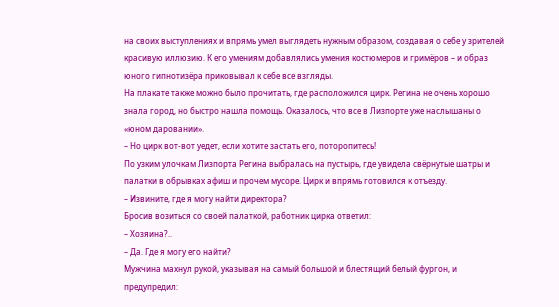на своих выступлениях и впрямь умел выглядеть нужным образом, создавая о себе у зрителей красивую иллюзию. К его умениям добавлялись умения костюмеров и гримёров – и образ юного гипнотизёра приковывал к себе все взгляды.
На плакате также можно было прочитать, где расположился цирк. Регина не очень хорошо знала город, но быстро нашла помощь. Оказалось, что все в Лизпорте уже наслышаны о «юном даровании».
– Но цирк вот-вот уедет, если хотите застать его, поторопитесь!
По узким улочкам Лизпорта Регина выбралась на пустырь, где увидела свёрнутые шатры и палатки в обрывках афиш и прочем мусоре. Цирк и впрямь готовился к отъезду.
– Извините, где я могу найти директора?
Бросив возиться со своей палаткой, работник цирка ответил:
– Хозяина?..
– Да. Где я могу его найти?
Мужчина махнул рукой, указывая на самый большой и блестящий белый фургон, и предупредил: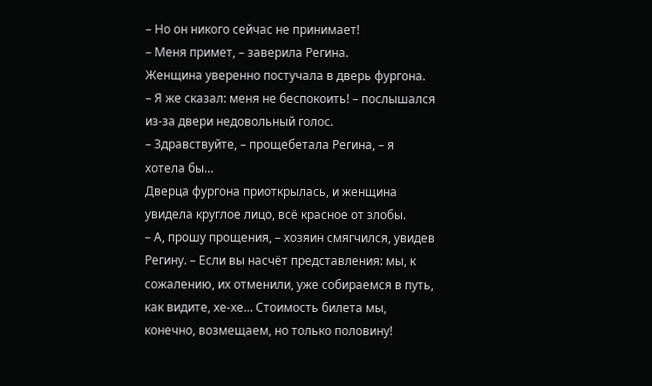– Но он никого сейчас не принимает!
– Меня примет, – заверила Регина.
Женщина уверенно постучала в дверь фургона.
– Я же сказал: меня не беспокоить! – послышался из-за двери недовольный голос.
– Здравствуйте, – прощебетала Регина, – я хотела бы…
Дверца фургона приоткрылась, и женщина увидела круглое лицо, всё красное от злобы.
– А, прошу прощения, – хозяин смягчился, увидев Регину. – Если вы насчёт представления: мы, к сожалению, их отменили, уже собираемся в путь, как видите, хе-хе… Стоимость билета мы, конечно, возмещаем, но только половину!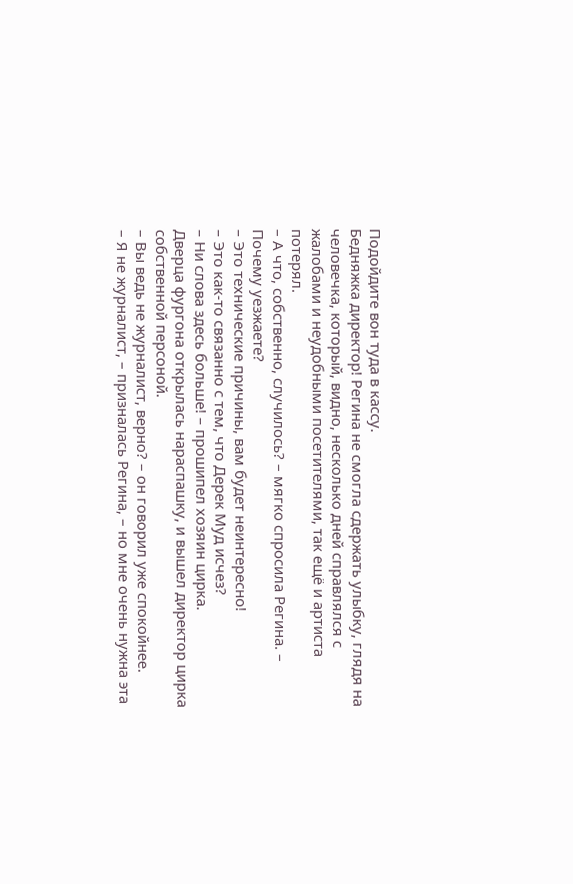Подойдите вон туда в кассу.
Бедняжка директор! Регина не смогла сдержать улыбку, глядя на человечка, который, видно, несколько дней справлялся с жалобами и неудобными посетителями, так ещё и артиста потерял.
– А что, собственно, случилось? – мягко спросила Регина. – Почему уезжаете?
– Это технические причины, вам будет неинтересно!
– Это как-то связанно с тем, что Дерек Муд исчез?
– Ни слова здесь больше! – прошипел хозяин цирка.
Дверца фургона открылась нараспашку, и вышел директор цирка собственной персоной.
– Вы ведь не журналист, верно? – он говорил уже спокойнее.
– Я не журналист, – призналась Регина, – но мне очень нужна эта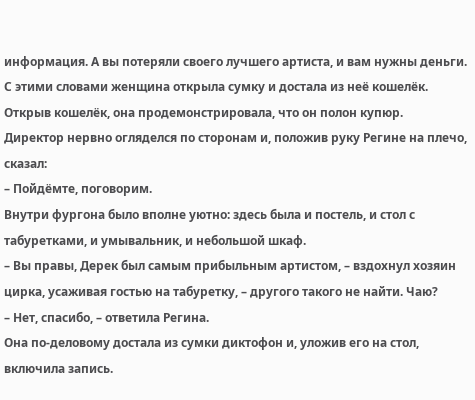информация. А вы потеряли своего лучшего артиста, и вам нужны деньги.
С этими словами женщина открыла сумку и достала из неё кошелёк. Открыв кошелёк, она продемонстрировала, что он полон купюр.
Директор нервно огляделся по сторонам и, положив руку Регине на плечо, сказал:
– Пойдёмте, поговорим.
Внутри фургона было вполне уютно: здесь была и постель, и стол с табуретками, и умывальник, и небольшой шкаф.
– Вы правы, Дерек был самым прибыльным артистом, – вздохнул хозяин цирка, усаживая гостью на табуретку, – другого такого не найти. Чаю?
– Нет, спасибо, – ответила Регина.
Она по-деловому достала из сумки диктофон и, уложив его на стол, включила запись.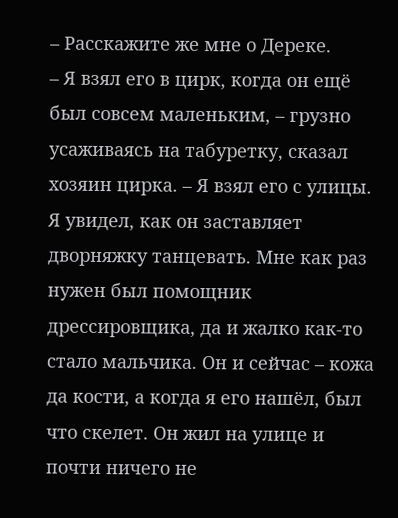– Расскажите же мне о Дереке.
– Я взял его в цирк, когда он ещё был совсем маленьким, – грузно усаживаясь на табуретку, сказал хозяин цирка. – Я взял его с улицы. Я увидел, как он заставляет дворняжку танцевать. Мне как раз нужен был помощник дрессировщика, да и жалко как-то стало мальчика. Он и сейчас – кожа да кости, а когда я его нашёл, был что скелет. Он жил на улице и почти ничего не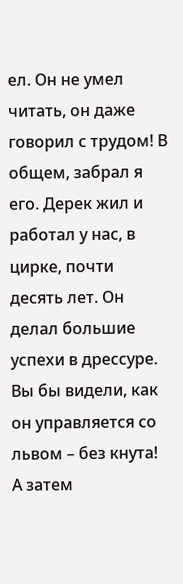ел. Он не умел читать, он даже говорил с трудом! В общем, забрал я его. Дерек жил и работал у нас, в цирке, почти десять лет. Он делал большие успехи в дрессуре. Вы бы видели, как он управляется со львом – без кнута! А затем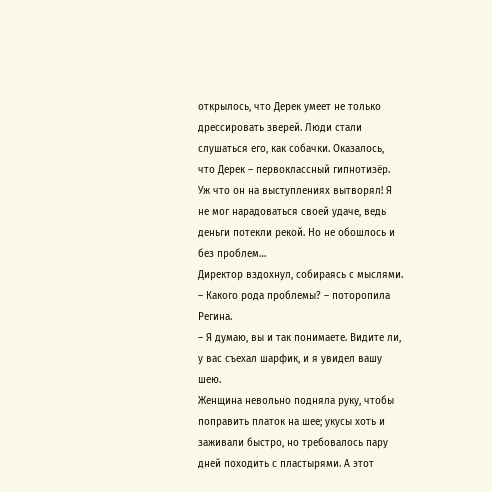открылось, что Дерек умеет не только дрессировать зверей. Люди стали слушаться его, как собачки. Оказалось, что Дерек – первоклассный гипнотизёр. Уж что он на выступлениях вытворял! Я не мог нарадоваться своей удаче, ведь деньги потекли рекой. Но не обошлось и без проблем…
Директор вздохнул, собираясь с мыслями.
– Какого рода проблемы? – поторопила Регина.
– Я думаю, вы и так понимаете. Видите ли, у вас съехал шарфик, и я увидел вашу шею.
Женщина невольно подняла руку, чтобы поправить платок на шее; укусы хоть и заживали быстро, но требовалось пару дней походить с пластырями. А этот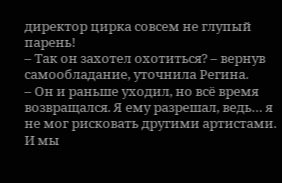директор цирка совсем не глупый парень!
– Так он захотел охотиться? – вернув самообладание, уточнила Регина.
– Он и раньше уходил, но всё время возвращался. Я ему разрешал, ведь… я не мог рисковать другими артистами. И мы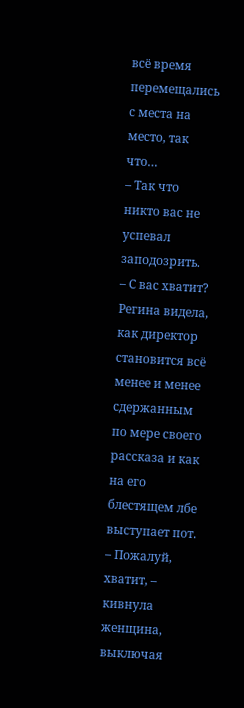всё время перемещались с места на место, так что…
– Так что никто вас не успевал заподозрить.
– С вас хватит?
Регина видела, как директор становится всё менее и менее сдержанным по мере своего рассказа и как на его блестящем лбе выступает пот.
– Пожалуй, хватит, – кивнула женщина, выключая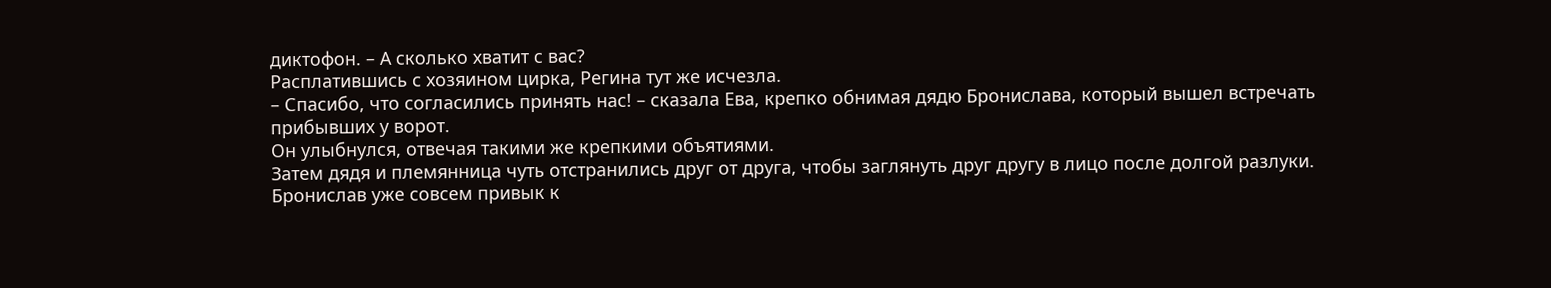диктофон. – А сколько хватит с вас?
Расплатившись с хозяином цирка, Регина тут же исчезла.
– Спасибо, что согласились принять нас! – сказала Ева, крепко обнимая дядю Бронислава, который вышел встречать прибывших у ворот.
Он улыбнулся, отвечая такими же крепкими объятиями.
Затем дядя и племянница чуть отстранились друг от друга, чтобы заглянуть друг другу в лицо после долгой разлуки.
Бронислав уже совсем привык к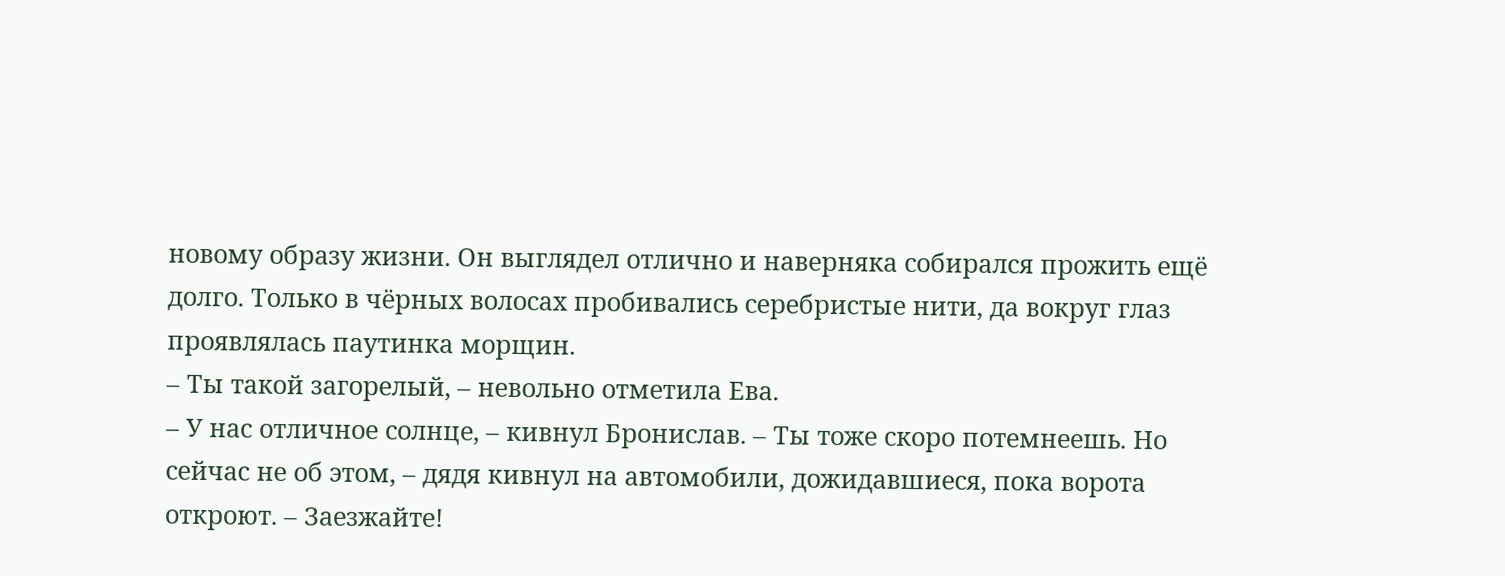новому образу жизни. Он выглядел отлично и наверняка собирался прожить ещё долго. Только в чёрных волосах пробивались серебристые нити, да вокруг глаз проявлялась паутинка морщин.
– Ты такой загорелый, – невольно отметила Ева.
– У нас отличное солнце, – кивнул Бронислав. – Ты тоже скоро потемнеешь. Но сейчас не об этом, – дядя кивнул на автомобили, дожидавшиеся, пока ворота откроют. – Заезжайте!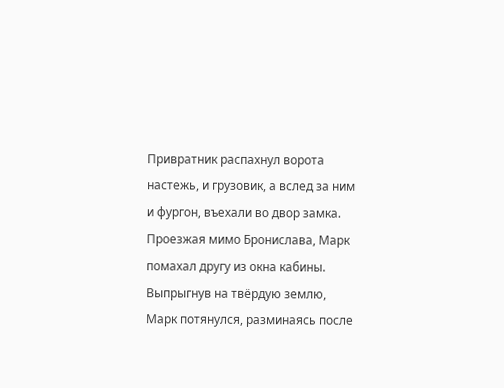Привратник распахнул ворота настежь, и грузовик, а вслед за ним и фургон, въехали во двор замка. Проезжая мимо Бронислава, Марк помахал другу из окна кабины. Выпрыгнув на твёрдую землю, Марк потянулся, разминаясь после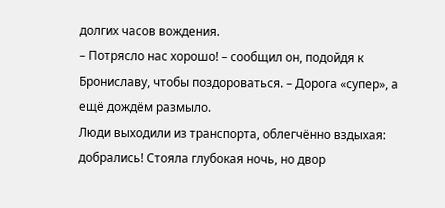долгих часов вождения.
– Потрясло нас хорошо! – сообщил он, подойдя к Брониславу, чтобы поздороваться. – Дорога «супер», а ещё дождём размыло.
Люди выходили из транспорта, облегчённо вздыхая: добрались! Стояла глубокая ночь, но двор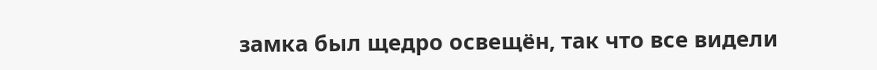замка был щедро освещён, так что все видели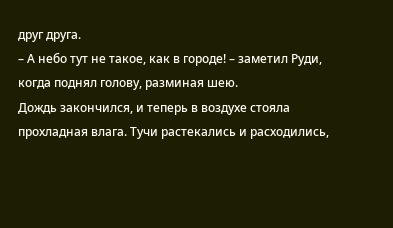друг друга.
– А небо тут не такое, как в городе! – заметил Руди, когда поднял голову, разминая шею.
Дождь закончился, и теперь в воздухе стояла прохладная влага. Тучи растекались и расходились,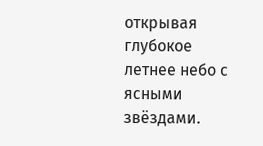открывая глубокое летнее небо с ясными звёздами.